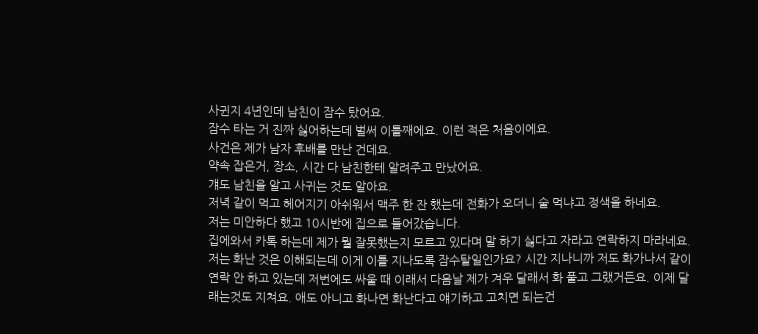사귄지 4년인데 남친이 잠수 탔어요.
잠수 타는 거 진짜 싫어하는데 벌써 이틀째에요. 이런 적은 처음이에요.
사건은 제가 남자 후배를 만난 건데요.
약속 잡은거, 장소, 시간 다 남친한테 알려주고 만났어요.
걔도 남친을 알고 사귀는 것도 알아요.
저녁 같이 먹고 헤어지기 아쉬워서 맥주 한 잔 했는데 전화가 오더니 술 먹냐고 정색을 하네요.
저는 미안하다 했고 10시반에 집으로 들어갔습니다.
집에와서 카톡 하는데 제가 뭘 잘못했는지 모르고 있다며 말 하기 싫다고 자라고 연락하지 마라네요.
저는 화난 것은 이해되는데 이게 이틀 지나도록 잠수탈일인가요? 시간 지나니까 저도 화가나서 같이 연락 안 하고 있는데 저번에도 싸울 때 이래서 다음날 제가 겨우 달래서 화 풀고 그랬거든요. 이제 달래는것도 지쳐요. 애도 아니고 화나면 화난다고 얘기하고 고치면 되는건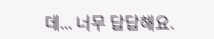데... 너무 답답해요.